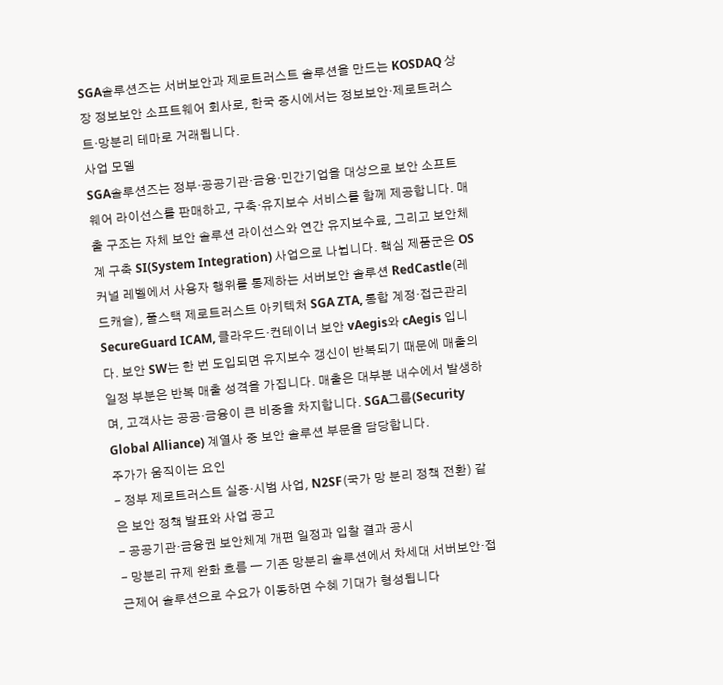SGA솔루션즈는 서버보안과 제로트러스트 솔루션을 만드는 KOSDAQ 상장 정보보안 소프트웨어 회사로, 한국 증시에서는 정보보안·제로트러스트·망분리 테마로 거래됩니다.
사업 모델
SGA솔루션즈는 정부·공공기관·금융·민간기업을 대상으로 보안 소프트웨어 라이선스를 판매하고, 구축·유지보수 서비스를 함께 제공합니다. 매출 구조는 자체 보안 솔루션 라이선스와 연간 유지보수료, 그리고 보안체계 구축 SI(System Integration) 사업으로 나뉩니다. 핵심 제품군은 OS 커널 레벨에서 사용자 행위를 통제하는 서버보안 솔루션 RedCastle(레드캐슬), 풀스택 제로트러스트 아키텍처 SGA ZTA, 통합 계정·접근관리 SecureGuard ICAM, 클라우드·컨테이너 보안 vAegis와 cAegis 입니다. 보안 SW는 한 번 도입되면 유지보수 갱신이 반복되기 때문에 매출의 일정 부분은 반복 매출 성격을 가집니다. 매출은 대부분 내수에서 발생하며, 고객사는 공공·금융이 큰 비중을 차지합니다. SGA그룹(Security Global Alliance) 계열사 중 보안 솔루션 부문을 담당합니다.
주가가 움직이는 요인
- 정부 제로트러스트 실증·시범 사업, N2SF(국가 망 분리 정책 전환) 같은 보안 정책 발표와 사업 공고
- 공공기관·금융권 보안체계 개편 일정과 입찰 결과 공시
- 망분리 규제 완화 흐름 — 기존 망분리 솔루션에서 차세대 서버보안·접근제어 솔루션으로 수요가 이동하면 수혜 기대가 형성됩니다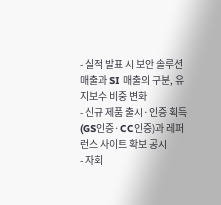- 실적 발표 시 보안 솔루션 매출과 SI 매출의 구분, 유지보수 비중 변화
- 신규 제품 출시·인증 획득(GS인증·CC인증)과 레퍼런스 사이트 확보 공시
- 자회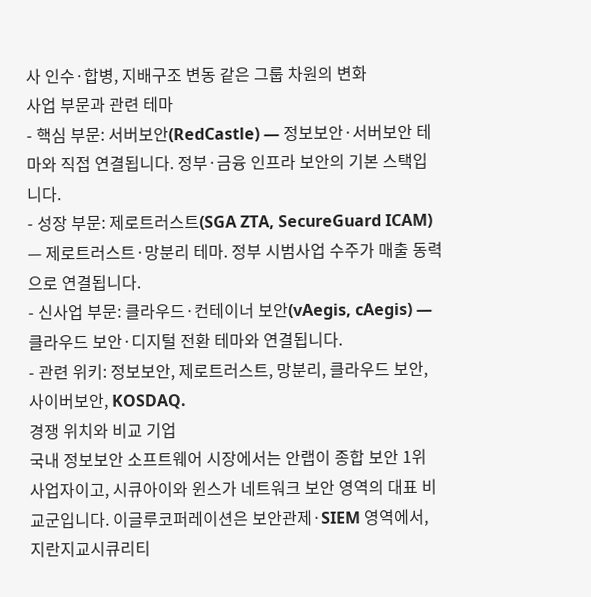사 인수·합병, 지배구조 변동 같은 그룹 차원의 변화
사업 부문과 관련 테마
- 핵심 부문: 서버보안(RedCastle) — 정보보안·서버보안 테마와 직접 연결됩니다. 정부·금융 인프라 보안의 기본 스택입니다.
- 성장 부문: 제로트러스트(SGA ZTA, SecureGuard ICAM) — 제로트러스트·망분리 테마. 정부 시범사업 수주가 매출 동력으로 연결됩니다.
- 신사업 부문: 클라우드·컨테이너 보안(vAegis, cAegis) — 클라우드 보안·디지털 전환 테마와 연결됩니다.
- 관련 위키: 정보보안, 제로트러스트, 망분리, 클라우드 보안, 사이버보안, KOSDAQ.
경쟁 위치와 비교 기업
국내 정보보안 소프트웨어 시장에서는 안랩이 종합 보안 1위 사업자이고, 시큐아이와 윈스가 네트워크 보안 영역의 대표 비교군입니다. 이글루코퍼레이션은 보안관제·SIEM 영역에서, 지란지교시큐리티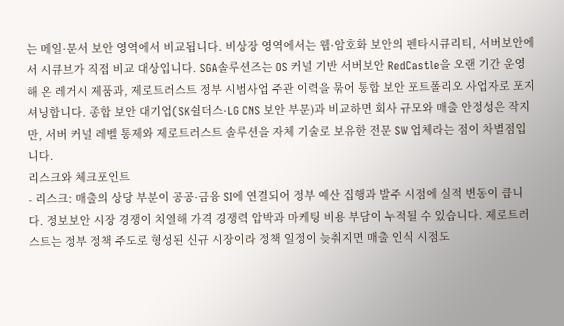는 메일·문서 보안 영역에서 비교됩니다. 비상장 영역에서는 웹·암호화 보안의 펜타시큐리티, 서버보안에서 시큐브가 직접 비교 대상입니다. SGA솔루션즈는 OS 커널 기반 서버보안 RedCastle을 오랜 기간 운영해 온 레거시 제품과, 제로트러스트 정부 시범사업 주관 이력을 묶어 통합 보안 포트폴리오 사업자로 포지셔닝합니다. 종합 보안 대기업(SK쉴더스·LG CNS 보안 부문)과 비교하면 회사 규모와 매출 안정성은 작지만, 서버 커널 레벨 통제와 제로트러스트 솔루션을 자체 기술로 보유한 전문 SW 업체라는 점이 차별점입니다.
리스크와 체크포인트
- 리스크: 매출의 상당 부분이 공공·금융 SI에 연결되어 정부 예산 집행과 발주 시점에 실적 변동이 큽니다. 정보보안 시장 경쟁이 치열해 가격 경쟁력 압박과 마케팅 비용 부담이 누적될 수 있습니다. 제로트러스트는 정부 정책 주도로 형성된 신규 시장이라 정책 일정이 늦춰지면 매출 인식 시점도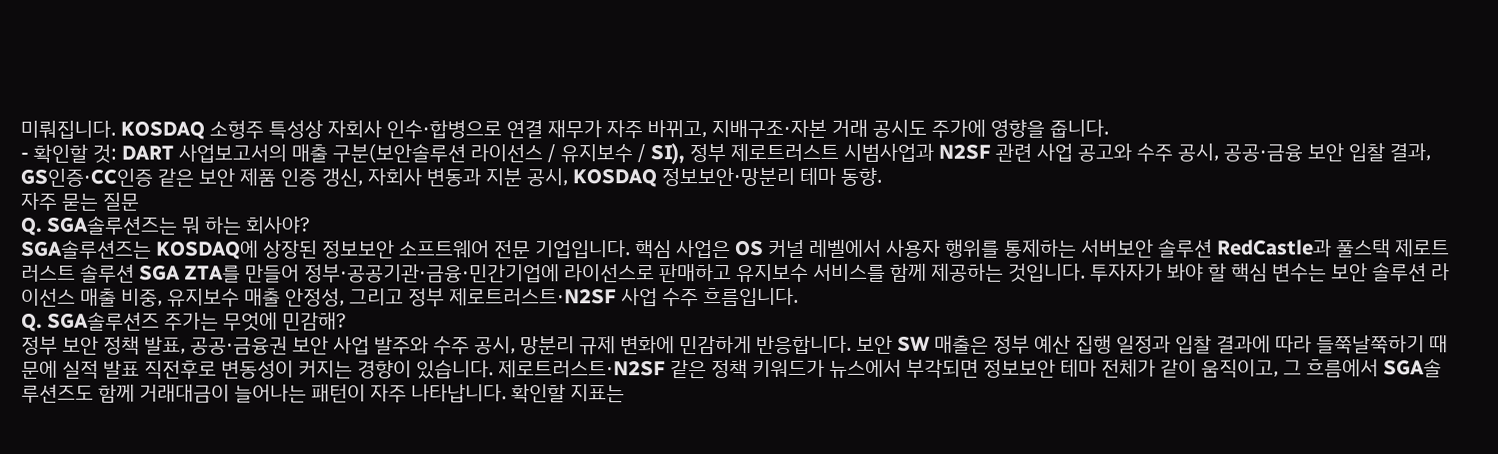미뤄집니다. KOSDAQ 소형주 특성상 자회사 인수·합병으로 연결 재무가 자주 바뀌고, 지배구조·자본 거래 공시도 주가에 영향을 줍니다.
- 확인할 것: DART 사업보고서의 매출 구분(보안솔루션 라이선스 / 유지보수 / SI), 정부 제로트러스트 시범사업과 N2SF 관련 사업 공고와 수주 공시, 공공·금융 보안 입찰 결과, GS인증·CC인증 같은 보안 제품 인증 갱신, 자회사 변동과 지분 공시, KOSDAQ 정보보안·망분리 테마 동향.
자주 묻는 질문
Q. SGA솔루션즈는 뭐 하는 회사야?
SGA솔루션즈는 KOSDAQ에 상장된 정보보안 소프트웨어 전문 기업입니다. 핵심 사업은 OS 커널 레벨에서 사용자 행위를 통제하는 서버보안 솔루션 RedCastle과 풀스택 제로트러스트 솔루션 SGA ZTA를 만들어 정부·공공기관·금융·민간기업에 라이선스로 판매하고 유지보수 서비스를 함께 제공하는 것입니다. 투자자가 봐야 할 핵심 변수는 보안 솔루션 라이선스 매출 비중, 유지보수 매출 안정성, 그리고 정부 제로트러스트·N2SF 사업 수주 흐름입니다.
Q. SGA솔루션즈 주가는 무엇에 민감해?
정부 보안 정책 발표, 공공·금융권 보안 사업 발주와 수주 공시, 망분리 규제 변화에 민감하게 반응합니다. 보안 SW 매출은 정부 예산 집행 일정과 입찰 결과에 따라 들쭉날쭉하기 때문에 실적 발표 직전후로 변동성이 커지는 경향이 있습니다. 제로트러스트·N2SF 같은 정책 키워드가 뉴스에서 부각되면 정보보안 테마 전체가 같이 움직이고, 그 흐름에서 SGA솔루션즈도 함께 거래대금이 늘어나는 패턴이 자주 나타납니다. 확인할 지표는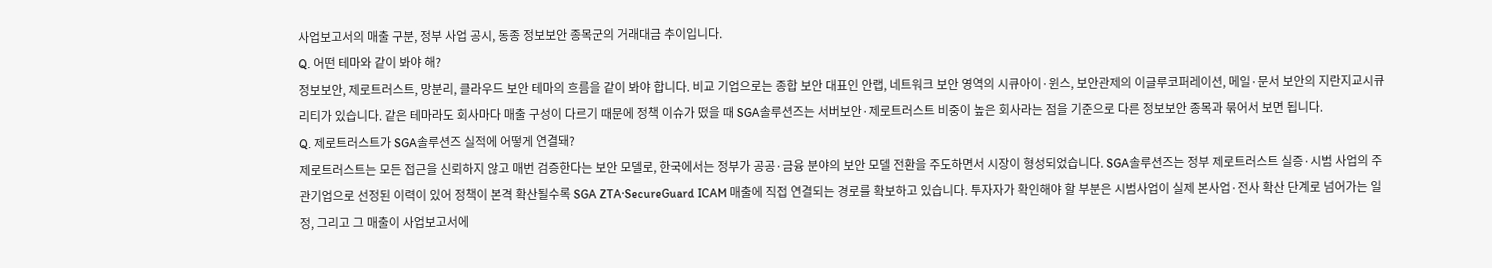사업보고서의 매출 구분, 정부 사업 공시, 동종 정보보안 종목군의 거래대금 추이입니다.
Q. 어떤 테마와 같이 봐야 해?
정보보안, 제로트러스트, 망분리, 클라우드 보안 테마의 흐름을 같이 봐야 합니다. 비교 기업으로는 종합 보안 대표인 안랩, 네트워크 보안 영역의 시큐아이·윈스, 보안관제의 이글루코퍼레이션, 메일·문서 보안의 지란지교시큐리티가 있습니다. 같은 테마라도 회사마다 매출 구성이 다르기 때문에 정책 이슈가 떴을 때 SGA솔루션즈는 서버보안·제로트러스트 비중이 높은 회사라는 점을 기준으로 다른 정보보안 종목과 묶어서 보면 됩니다.
Q. 제로트러스트가 SGA솔루션즈 실적에 어떻게 연결돼?
제로트러스트는 모든 접근을 신뢰하지 않고 매번 검증한다는 보안 모델로, 한국에서는 정부가 공공·금융 분야의 보안 모델 전환을 주도하면서 시장이 형성되었습니다. SGA솔루션즈는 정부 제로트러스트 실증·시범 사업의 주관기업으로 선정된 이력이 있어 정책이 본격 확산될수록 SGA ZTA·SecureGuard ICAM 매출에 직접 연결되는 경로를 확보하고 있습니다. 투자자가 확인해야 할 부분은 시범사업이 실제 본사업·전사 확산 단계로 넘어가는 일정, 그리고 그 매출이 사업보고서에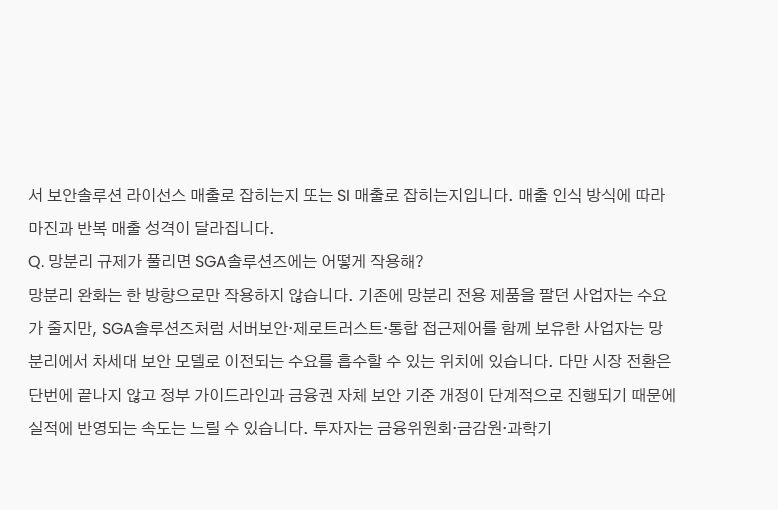서 보안솔루션 라이선스 매출로 잡히는지 또는 SI 매출로 잡히는지입니다. 매출 인식 방식에 따라 마진과 반복 매출 성격이 달라집니다.
Q. 망분리 규제가 풀리면 SGA솔루션즈에는 어떻게 작용해?
망분리 완화는 한 방향으로만 작용하지 않습니다. 기존에 망분리 전용 제품을 팔던 사업자는 수요가 줄지만, SGA솔루션즈처럼 서버보안·제로트러스트·통합 접근제어를 함께 보유한 사업자는 망분리에서 차세대 보안 모델로 이전되는 수요를 흡수할 수 있는 위치에 있습니다. 다만 시장 전환은 단번에 끝나지 않고 정부 가이드라인과 금융권 자체 보안 기준 개정이 단계적으로 진행되기 때문에 실적에 반영되는 속도는 느릴 수 있습니다. 투자자는 금융위원회·금감원·과학기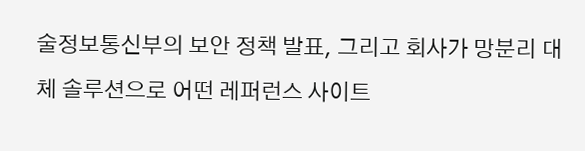술정보통신부의 보안 정책 발표, 그리고 회사가 망분리 대체 솔루션으로 어떤 레퍼런스 사이트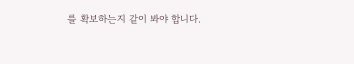를 확보하는지 같이 봐야 합니다.